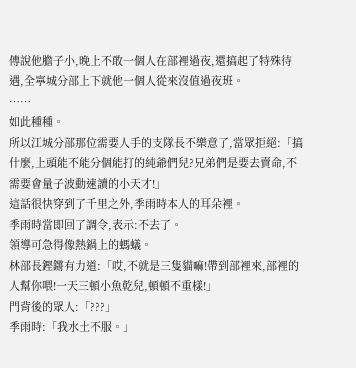傳說他膽子小,晚上不敢一個人在部裡過夜,還搞起了特殊待遇,全寧城分部上下就他一個人從來沒值過夜班。
……
如此種種。
所以江城分部那位需要人手的支隊長不樂意了,當眾拒絕:「搞什麼,上頭能不能分個能打的純爺們兒?兄弟們是要去賣命,不需要會量子波動速讀的小天才!」
這話很快穿到了千里之外,季雨時本人的耳朵裡。
季雨時當即回了調令,表示:不去了。
領導可急得像熱鍋上的螞蟻。
林部長鏗鏘有力道:「哎,不就是三隻貓嘛!帶到部裡來,部裡的人幫你喂!一天三頓小魚乾兒,頓頓不重樣!」
門背後的眾人:「???」
季雨時:「我水土不服。」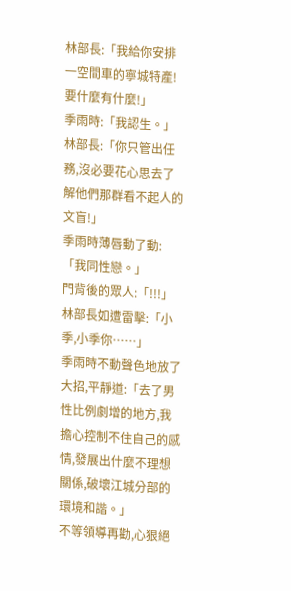林部長:「我給你安排一空間車的寧城特產!要什麼有什麼!」
季雨時:「我認生。」
林部長:「你只管出任務,沒必要花心思去了解他們那群看不起人的文盲!」
季雨時薄唇動了動:「我同性戀。」
門背後的眾人:「!!!」
林部長如遭雷擊:「小季,小季你……」
季雨時不動聲色地放了大招,平靜道:「去了男性比例劇增的地方,我擔心控制不住自己的感情,發展出什麼不理想關係,破壞江城分部的環境和諧。」
不等領導再勸,心狠絕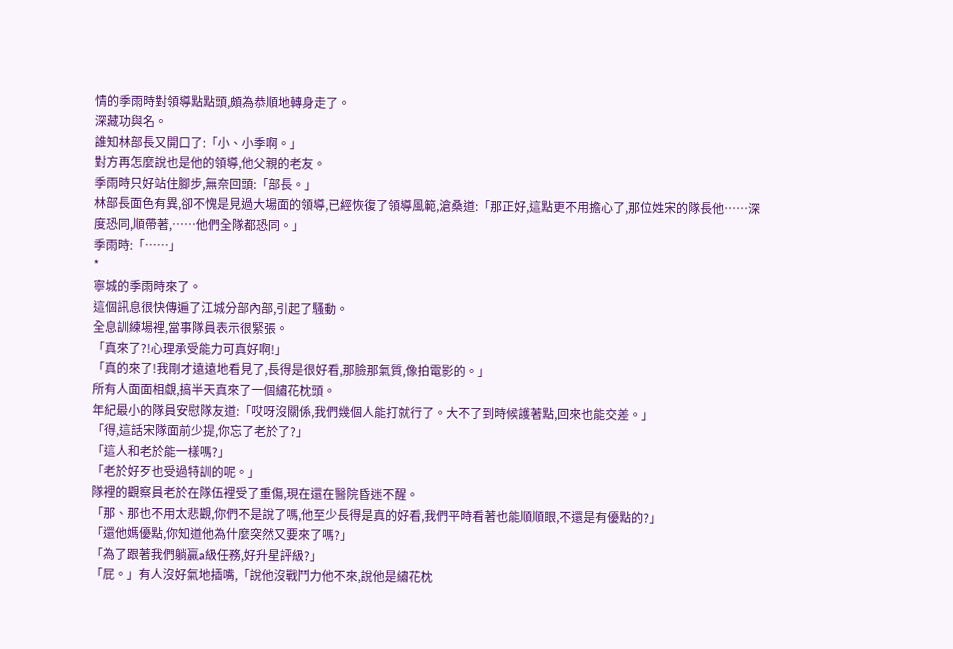情的季雨時對領導點點頭,頗為恭順地轉身走了。
深藏功與名。
誰知林部長又開口了:「小、小季啊。」
對方再怎麼說也是他的領導,他父親的老友。
季雨時只好站住腳步,無奈回頭:「部長。」
林部長面色有異,卻不愧是見過大場面的領導,已經恢復了領導風範,滄桑道:「那正好,這點更不用擔心了,那位姓宋的隊長他……深度恐同,順帶著,……他們全隊都恐同。」
季雨時:「……」
*
寧城的季雨時來了。
這個訊息很快傳遍了江城分部內部,引起了騷動。
全息訓練場裡,當事隊員表示很緊張。
「真來了?!心理承受能力可真好啊!」
「真的來了!我剛才遠遠地看見了,長得是很好看,那臉那氣質,像拍電影的。」
所有人面面相覷,搞半天真來了一個繡花枕頭。
年紀最小的隊員安慰隊友道:「哎呀沒關係,我們幾個人能打就行了。大不了到時候護著點,回來也能交差。」
「得,這話宋隊面前少提,你忘了老於了?」
「這人和老於能一樣嗎?」
「老於好歹也受過特訓的呢。」
隊裡的觀察員老於在隊伍裡受了重傷,現在還在醫院昏迷不醒。
「那、那也不用太悲觀,你們不是說了嗎,他至少長得是真的好看,我們平時看著也能順順眼,不還是有優點的?」
「還他媽優點,你知道他為什麼突然又要來了嗎?」
「為了跟著我們躺贏a級任務,好升星評級?」
「屁。」有人沒好氣地插嘴,「說他沒戰鬥力他不來,說他是繡花枕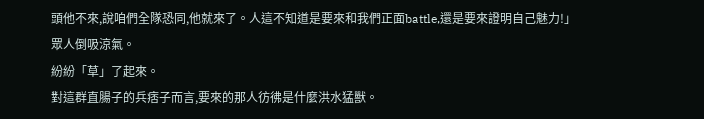頭他不來,說咱們全隊恐同,他就來了。人這不知道是要來和我們正面battle,還是要來證明自己魅力!」
眾人倒吸涼氣。
紛紛「草」了起來。
對這群直腸子的兵痞子而言,要來的那人彷彿是什麼洪水猛獸。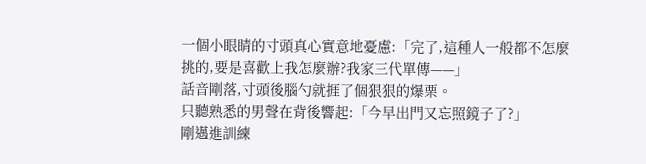一個小眼睛的寸頭真心實意地憂慮:「完了,這種人一般都不怎麼挑的,要是喜歡上我怎麼辦?我家三代單傳——」
話音剛落,寸頭後腦勺就捱了個狠狠的爆栗。
只聽熟悉的男聲在背後響起:「今早出門又忘照鏡子了?」
剛邁進訓練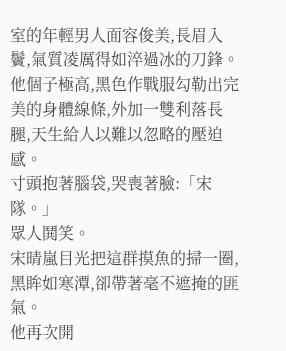室的年輕男人面容俊美,長眉入鬢,氣質凌厲得如淬過冰的刀鋒。
他個子極高,黑色作戰服勾勒出完美的身體線條,外加一雙利落長腿,天生給人以難以忽略的壓迫感。
寸頭抱著腦袋,哭喪著臉:「宋隊。」
眾人鬨笑。
宋晴嵐目光把這群摸魚的掃一圈,黑眸如寒潭,卻帶著毫不遮掩的匪氣。
他再次開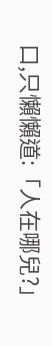口,只懶懶道:「人在哪兒?」